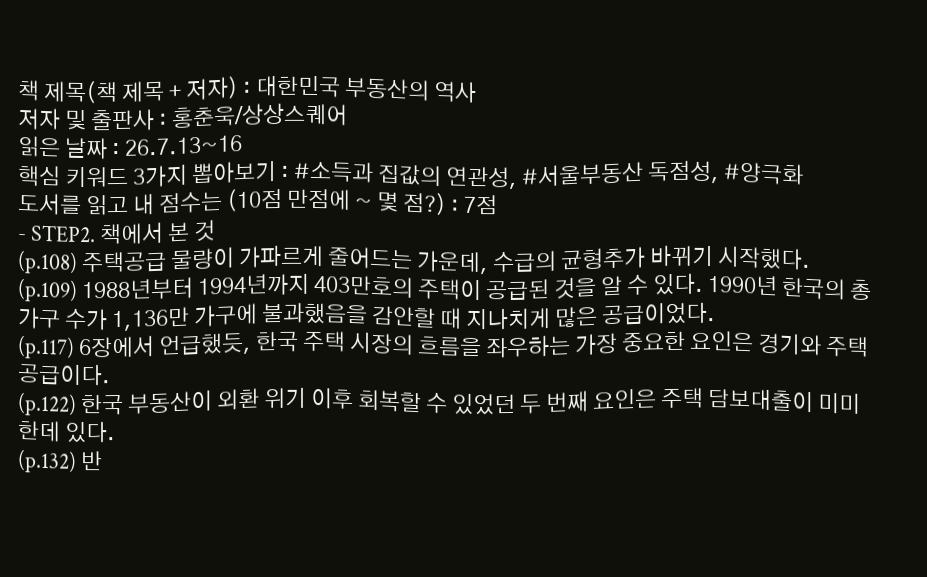책 제목(책 제목 + 저자) : 대한민국 부동산의 역사
저자 및 출판사 : 홍춘욱/상상스퀘어
읽은 날짜 : 26.7.13~16
핵심 키워드 3가지 뽑아보기 : #소득과 집값의 연관성, #서울부동산 독점성, #양극화
도서를 읽고 내 점수는 (10점 만점에 ~ 몇 점?) : 7점
- STEP2. 책에서 본 것
(p.108) 주택공급 물량이 가파르게 줄어드는 가운데, 수급의 균형추가 바뀌기 시작했다.
(p.109) 1988년부터 1994년까지 403만호의 주택이 공급된 것을 알 수 있다. 1990년 한국의 총가구 수가 1,136만 가구에 불과했음을 감안할 때 지나치게 많은 공급이었다.
(p.117) 6장에서 언급했듯, 한국 주택 시장의 흐름을 좌우하는 가장 중요한 요인은 경기와 주택 공급이다.
(p.122) 한국 부동산이 외환 위기 이후 회복할 수 있었던 두 번째 요인은 주택 담보대출이 미미한데 있다.
(p.132) 반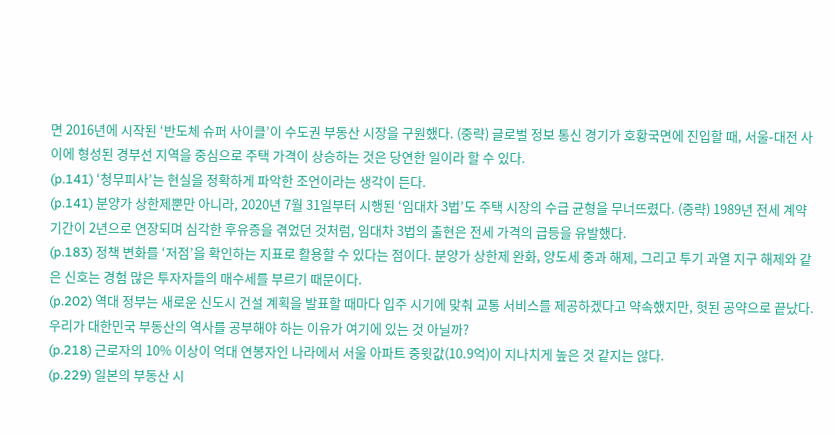면 2016년에 시작된 ‘반도체 슈퍼 사이클’이 수도권 부동산 시장을 구원했다. (중략) 글로벌 정보 통신 경기가 호황국면에 진입할 때, 서울-대전 사이에 형성된 경부선 지역을 중심으로 주택 가격이 상승하는 것은 당연한 일이라 할 수 있다.
(p.141) ‘청무피사’는 현실을 정확하게 파악한 조언이라는 생각이 든다.
(p.141) 분양가 상한제뿐만 아니라, 2020년 7월 31일부터 시행된 ‘임대차 3법’도 주택 시장의 수급 균형을 무너뜨렸다. (중략) 1989년 전세 계약 기간이 2년으로 연장되며 심각한 후유증을 겪었던 것처럼, 임대차 3법의 출현은 전세 가격의 급등을 유발했다.
(p.183) 정책 변화를 ‘저점’을 확인하는 지표로 활용할 수 있다는 점이다. 분양가 상한제 완화, 양도세 중과 해제, 그리고 투기 과열 지구 해제와 같은 신호는 경험 많은 투자자들의 매수세를 부르기 때문이다.
(p.202) 역대 정부는 새로운 신도시 건설 계획을 발표할 때마다 입주 시기에 맞춰 교통 서비스를 제공하겠다고 약속했지만, 헛된 공약으로 끝났다. 우리가 대한민국 부동산의 역사를 공부해야 하는 이유가 여기에 있는 것 아닐까?
(p.218) 근로자의 10% 이상이 억대 연봉자인 나라에서 서울 아파트 중윗값(10.9억)이 지나치게 높은 것 같지는 않다.
(p.229) 일본의 부동산 시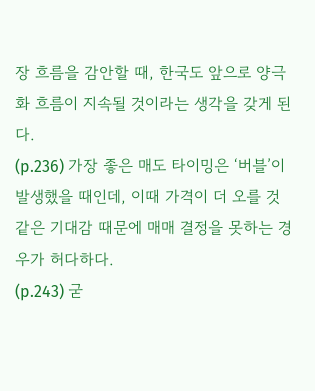장 흐름을 감안할 때, 한국도 앞으로 양극화 흐름이 지속될 것이라는 생각을 갖게 된다.
(p.236) 가장 좋은 매도 타이밍은 ‘버블’이 발생했을 때인데, 이때 가격이 더 오를 것 같은 기대감 때문에 매매 결정을 못하는 경우가 허다하다.
(p.243) 굳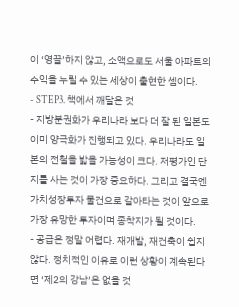이 ‘영끌’하지 않고, 소액으로도 서울 아파트의 수익을 누릴 수 있는 세상이 출현한 셈이다.
- STEP3. 책에서 깨달은 것
- 지방분권화가 우리나라 보다 더 잘 된 일본도 이미 양극화가 진행되고 있다. 우리나라도 일본의 전철을 밟을 가능성이 크다. 저평가인 단지를 사는 것이 가장 중요하다. 그리고 결국엔 가치성장투자 물건으로 갈아타는 것이 앞으로 가장 유망한 투자이며 종착지가 될 것이다.
- 공급은 정말 어렵다. 재개발, 재건축이 쉽지 않다. 정치적인 이유로 이런 상황이 계속된다면 ‘제2의 강남’은 없을 것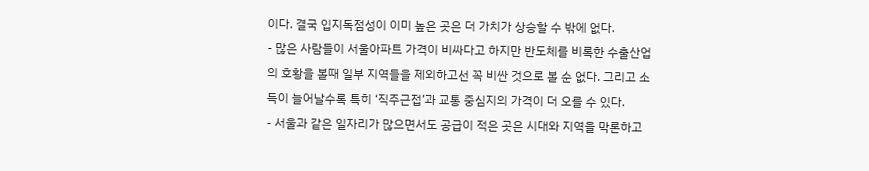이다. 결국 입지독점성이 이미 높은 곳은 더 가치가 상승할 수 밖에 없다.
- 많은 사람들이 서울아파트 가격이 비싸다고 하지만 반도체를 비록한 수출산업의 호황을 볼때 일부 지역들을 제외하고선 꼭 비싼 것으로 볼 순 없다. 그리고 소득이 늘어날수록 특히 ‘직주근접’과 교통 중심지의 가격이 더 오를 수 있다.
- 서울과 같은 일자리가 많으면서도 공급이 적은 곳은 시대와 지역을 막론하고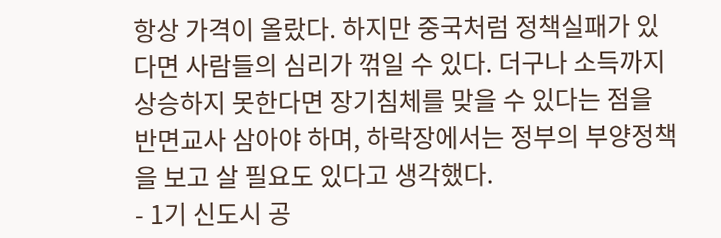항상 가격이 올랐다. 하지만 중국처럼 정책실패가 있다면 사람들의 심리가 꺾일 수 있다. 더구나 소득까지 상승하지 못한다면 장기침체를 맞을 수 있다는 점을 반면교사 삼아야 하며, 하락장에서는 정부의 부양정책을 보고 살 필요도 있다고 생각했다.
- 1기 신도시 공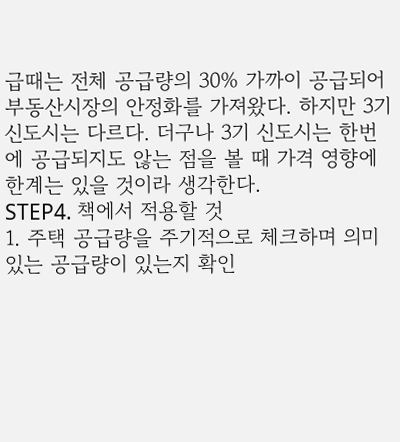급때는 전체 공급량의 30% 가까이 공급되어 부동산시장의 안정화를 가져왔다. 하지만 3기 신도시는 다르다. 더구나 3기 신도시는 한번에 공급되지도 않는 점을 볼 때 가격 영향에 한계는 있을 것이라 생각한다.
STEP4. 책에서 적용할 것
1. 주택 공급량을 주기적으로 체크하며 의미있는 공급량이 있는지 확인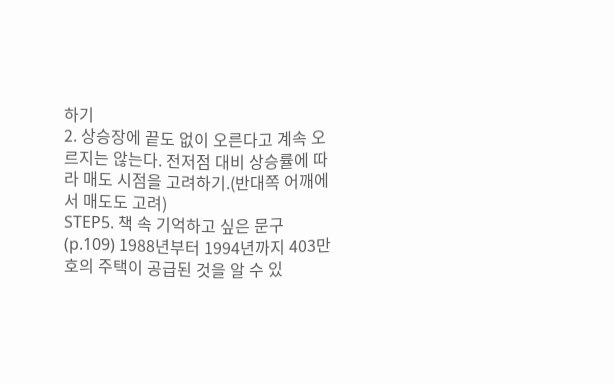하기
2. 상승장에 끝도 없이 오른다고 계속 오르지는 않는다. 전저점 대비 상승률에 따라 매도 시점을 고려하기.(반대쪽 어깨에서 매도도 고려)
STEP5. 책 속 기억하고 싶은 문구
(p.109) 1988년부터 1994년까지 403만호의 주택이 공급된 것을 알 수 있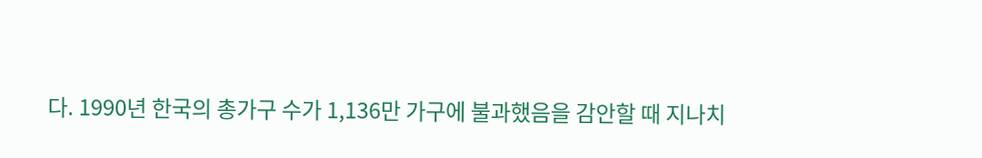다. 1990년 한국의 총가구 수가 1,136만 가구에 불과했음을 감안할 때 지나치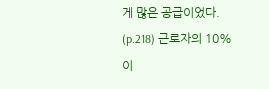게 많은 공급이었다.
(p.218) 근로자의 10% 이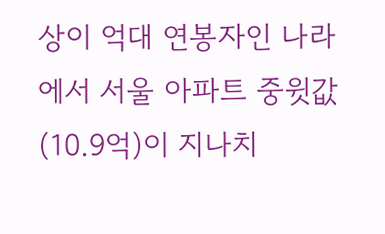상이 억대 연봉자인 나라에서 서울 아파트 중윗값(10.9억)이 지나치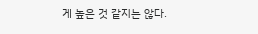게 높은 것 같지는 않다.